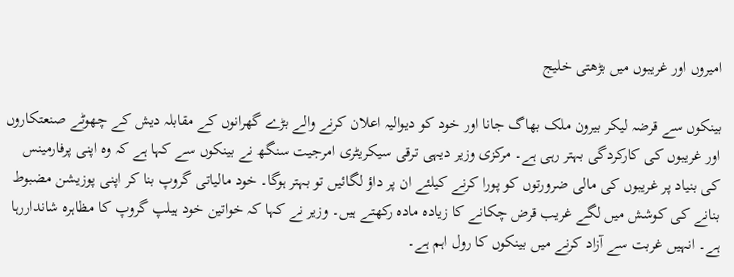امیروں اور غریبوں میں بڑھتی خلیج

بینکوں سے قرضہ لیکر بیرون ملک بھاگ جانا اور خود کو دیوالیہ اعلان کرنے والے بڑے گھرانوں کے مقابلہ دیش کے چھوٹے صنعتکاروں اور غریبوں کی کارکردگی بہتر رہی ہے۔ مرکزی وزیر دیہی ترقی سیکریٹری امرجیت سنگھ نے بینکوں سے کہا ہے کہ وہ اپنی پرفارمینس کی بنیاد پر غریبوں کی مالی ضرورتوں کو پورا کرنے کیلئے ان پر داؤ لگائیں تو بہتر ہوگا۔ خود مالیاتی گروپ بنا کر اپنی پوزیشن مضبوط بنانے کی کوشش میں لگے غریب قرض چکانے کا زیادہ مادہ رکھتے ہیں۔ وزیر نے کہا کہ خواتین خود ہیلپ گروپ کا مظاہرہ شانداررہا ہے۔ انہیں غربت سے آزاد کرنے میں بینکوں کا رول اہم ہے۔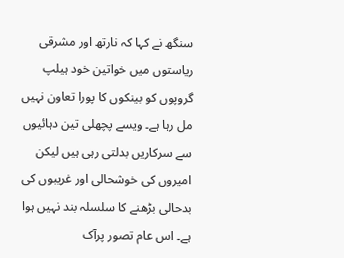سنگھ نے کہا کہ نارتھ اور مشرقی ریاستوں میں خواتین خود ہیلپ گروپوں کو بینکوں کا پورا تعاون نہیں مل رہا ہے۔ ویسے پچھلی تین دہائیوں سے سرکاریں بدلتی رہی ہیں لیکن امیروں کی خوشحالی اور غریبوں کی بدحالی بڑھنے کا سلسلہ بند نہیں ہوا ہے۔ اس عام تصور پرآک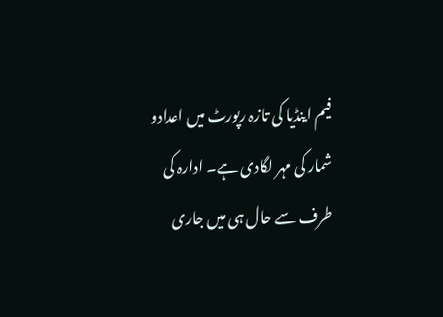فیم اینڈیا کی تازہ رپورٹ میں اعدادو شمار کی مہر لگادی ہے۔ ادارہ کی طرف سے حال ہی میں جاری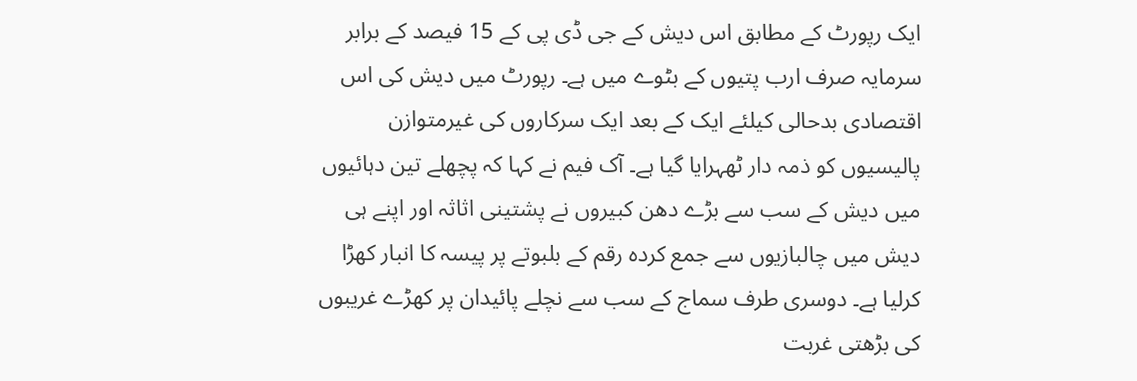ایک رپورٹ کے مطابق اس دیش کے جی ڈی پی کے 15 فیصد کے برابر سرمایہ صرف ارب پتیوں کے بٹوے میں ہے۔ رپورٹ میں دیش کی اس اقتصادی بدحالی کیلئے ایک کے بعد ایک سرکاروں کی غیرمتوازن پالیسیوں کو ذمہ دار ٹھہرایا گیا ہے۔ آک فیم نے کہا کہ پچھلے تین دہائیوں میں دیش کے سب سے بڑے دھن کبیروں نے پشتینی اثاثہ اور اپنے ہی دیش میں چالبازیوں سے جمع کردہ رقم کے بلبوتے پر پیسہ کا انبار کھڑا کرلیا ہے۔ دوسری طرف سماج کے سب سے نچلے پائیدان پر کھڑے غریبوں کی بڑھتی غربت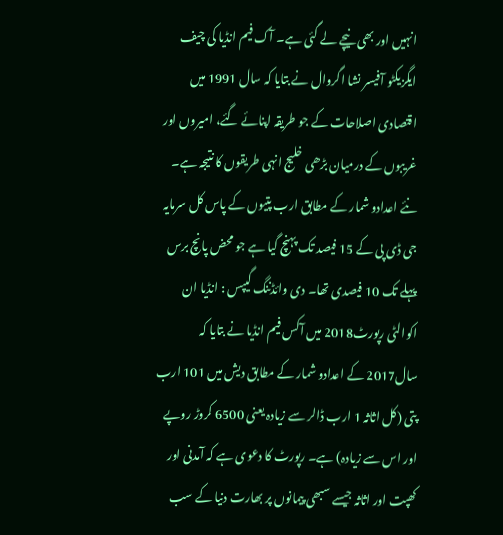انہیں اور بھی نیچے لے گئی ہے۔ آک فیم انڈیا کی چیف ایگزیکٹو آفیسر نشا اگروال نے بتایا کہ سال 1991 میں اقتصادی اصلاحات کے جو طریقہ اپنائے گئے، امیروں اور غریبوں کے درمیان بڑھی خلیج انہی طریقوں کا نتیجہ ہے۔ نئے اعدادو شمار کے مطابق ارب پتیوں کے پاس کل سرمایہ جی ڈی پی کے 15 فیصد تک پہنچ گیا ہے جو محض پانچ برس پہلے تک 10 فیصدی تھا۔ دی وائڈننگ گیپس : انڈیا ان اکوالٹی رپورٹ2018 میں آکس فیم انڈیا نے بتایا کہ سال2017 کے اعدادو شمار کے مطابق دیش میں 101 ارب پتی (کل اثاثہ 1 ارب ڈالر سے زیادہ یعنی 6500 کروڑ روپے اور اس سے زیادہ) ہے۔ رپورٹ کا دعوی ہے کہ آمدنی اور کھپت اور اثاثہ جیسے سبھی پیمانوں پر بھارت دنیا کے سب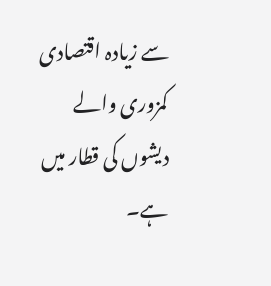سے زیادہ اقتصادی کمزوری والے دیشوں کی قطار میں ہے۔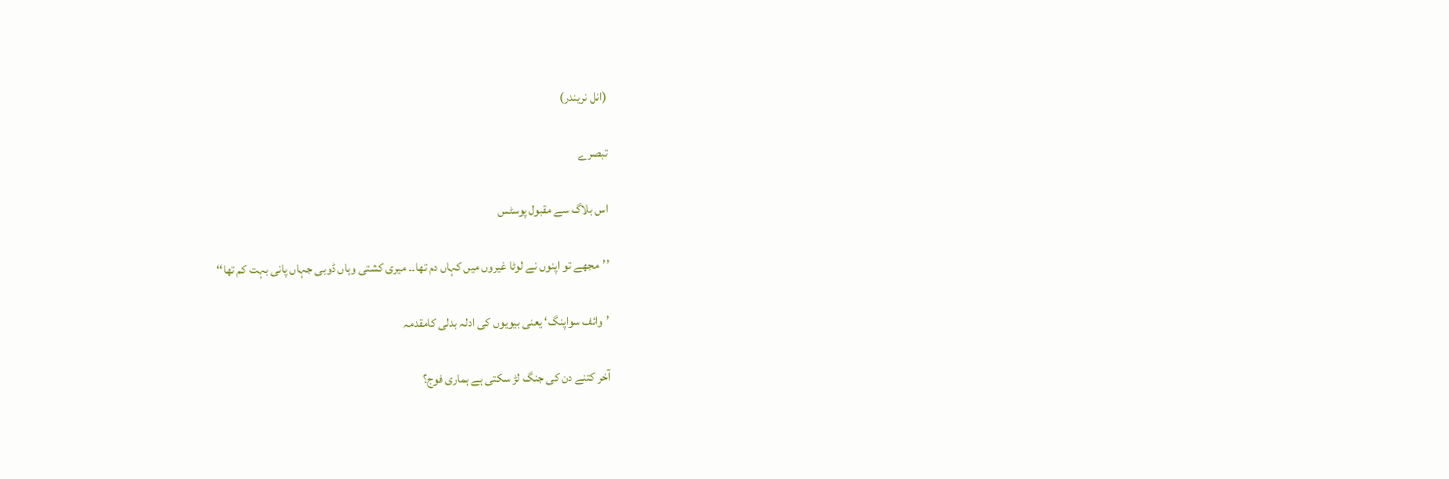(انل نریندر)

تبصرے

اس بلاگ سے مقبول پوسٹس

’’مجھے تو اپنوں نے لوٹا غیروں میں کہاں دم تھا۔۔ میری کشتی وہاں ڈوبی جہاں پانی بہت کم تھا‘‘

’وائف سواپنگ‘ یعنی بیویوں کی ادلہ بدلی کامقدمہ

آخر کتنے دن کی جنگ لڑ سکتی ہے ہماری فوج؟